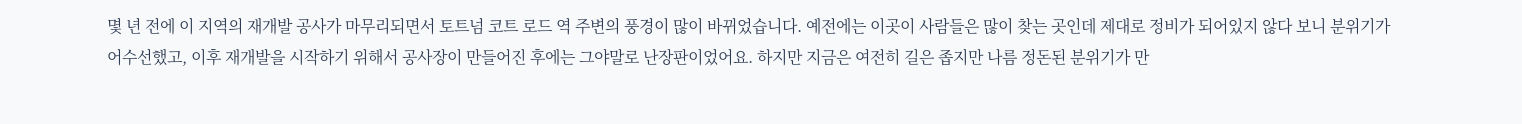몇 년 전에 이 지역의 재개발 공사가 마무리되면서 토트넘 코트 로드 역 주변의 풍경이 많이 바뀌었습니다. 예전에는 이곳이 사람들은 많이 찾는 곳인데 제대로 정비가 되어있지 않다 보니 분위기가 어수선했고, 이후 재개발을 시작하기 위해서 공사장이 만들어진 후에는 그야말로 난장판이었어요. 하지만 지금은 여전히 길은 좁지만 나름 정돈된 분위기가 만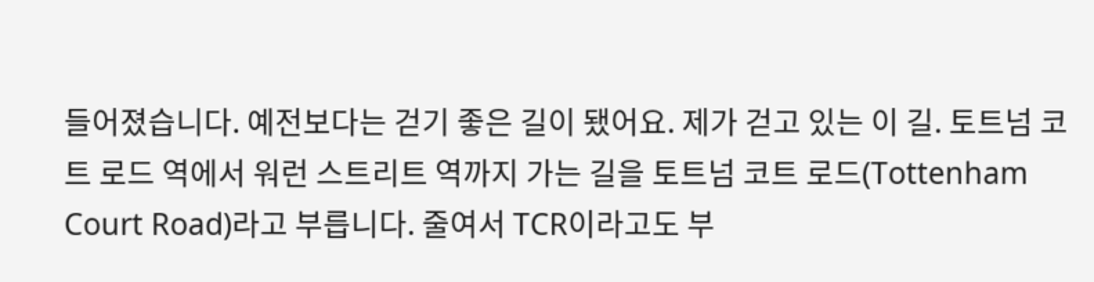들어졌습니다. 예전보다는 걷기 좋은 길이 됐어요. 제가 걷고 있는 이 길. 토트넘 코트 로드 역에서 워런 스트리트 역까지 가는 길을 토트넘 코트 로드(Tottenham Court Road)라고 부릅니다. 줄여서 TCR이라고도 부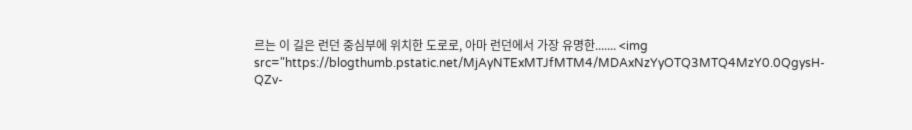르는 이 길은 런던 중심부에 위치한 도로로, 아마 런던에서 가장 유명한....... <img src="https://blogthumb.pstatic.net/MjAyNTExMTJfMTM4/MDAxNzYyOTQ3MTQ4MzY0.0QgysH-QZv-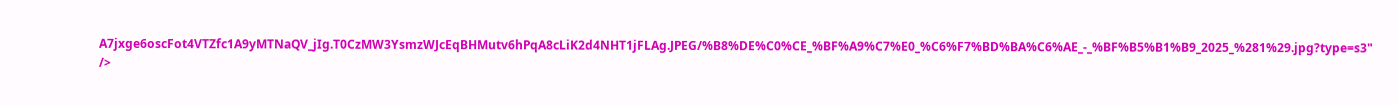A7jxge6oscFot4VTZfc1A9yMTNaQV_jIg.T0CzMW3YsmzWJcEqBHMutv6hPqA8cLiK2d4NHT1jFLAg.JPEG/%B8%DE%C0%CE_%BF%A9%C7%E0_%C6%F7%BD%BA%C6%AE_-_%BF%B5%B1%B9_2025_%281%29.jpg?type=s3" />